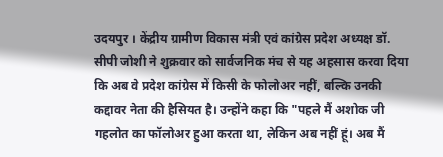उदयपुर । केंद्रीय ग्रामीण विकास मंत्री एवं कांग्रेस प्रदेश अध्यक्ष डॉ. सीपी जोशी ने शुक्रवार को सार्वजनिक मंच से यह अहसास करवा दिया कि अब वे प्रदेश कांग्रेस में किसी के फोलोअर नहीं, बल्कि उनकी कद्दावर नेता की हैसियत है। उन्होंने कहा कि "पहले मैं अशोक जी गहलोत का फॉलोअर हुआ करता था, लेकिन अब नहीं हूं। अब मैं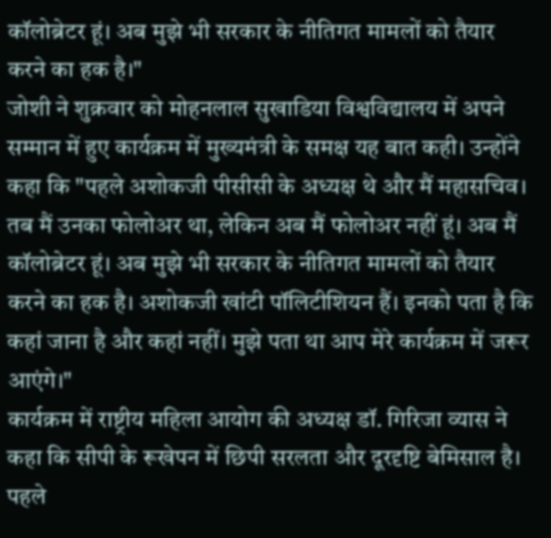कॉलोब्रेटर हूं। अब मुझे भी सरकार के नीतिगत मामलों को तैयार करने का हक है।"
जोशी ने शुक्रवार को मोहनलाल सुखाडिया विश्वविद्यालय में अपने सम्मान में हुए कार्यक्रम में मुख्यमंत्री के समक्ष यह बात कही। उन्होंने कहा कि "पहले अशोकजी पीसीसी के अध्यक्ष थे और मैं महासचिव। तब मैं उनका फोलोअर था, लेकिन अब मैं फोलोअर नहीं हूं। अब मैं कॉलोब्रेटर हूं। अब मुझे भी सरकार के नीतिगत मामलों को तैयार करने का हक है। अशोकजी खांटी पॉलिटीशियन हैं। इनको पता है कि कहां जाना है और कहां नहीं। मुझे पता था आप मेरे कार्यक्रम में जरूर आएंगे।"
कार्यक्रम में राष्ट्रीय महिला आयोग की अध्यक्ष डॉ. गिरिजा व्यास ने कहा कि सीपी के रूखेपन में छिपी सरलता और दूरदृष्टि बेमिसाल है। पहले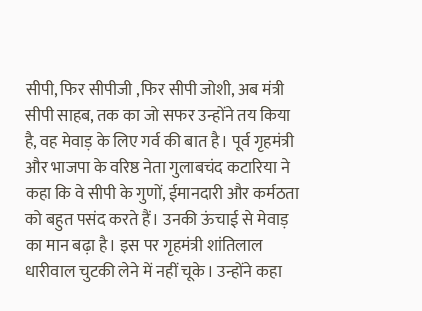सीपी, फिर सीपीजी ,फिर सीपी जोशी, अब मंत्री सीपी साहब, तक का जो सफर उन्होंने तय किया है, वह मेवाड़ के लिए गर्व की बात है। पूर्व गृहमंत्री और भाजपा के वरिष्ठ नेता गुलाबचंद कटारिया ने कहा कि वे सीपी के गुणों, ईमानदारी और कर्मठता को बहुत पसंद करते हैं। उनकी ऊंचाई से मेवाड़ का मान बढ़ा है। इस पर गृहमंत्री शांतिलाल धारीवाल चुटकी लेने में नहीं चूके। उन्होंने कहा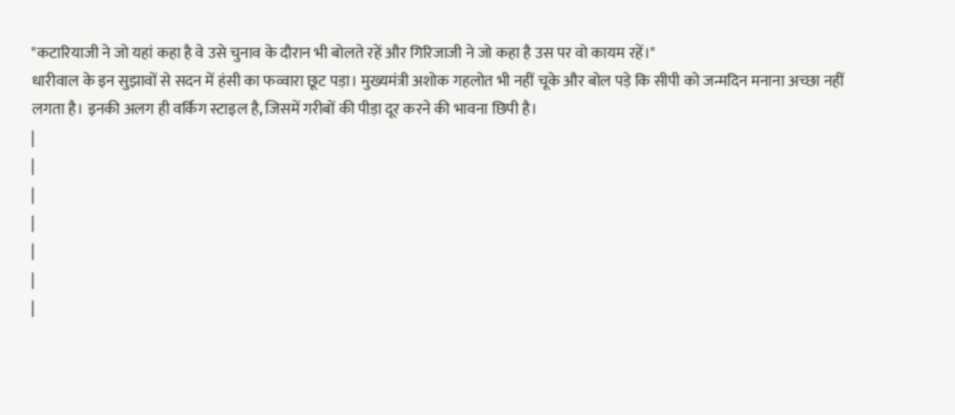"कटारियाजी ने जो यहां कहा है वे उसे चुनाव के दौरान भी बोलते रहें और गिरिजाजी ने जो कहा है उस पर वो कायम रहें।"
धारीवाल के इन सुझावों से सदन में हंसी का फव्वारा छूट पड़ा। मुख्यमंत्री अशोक गहलोत भी नहीं चूके और बोल पड़े कि सीपी को जन्मदिन मनाना अच्छा नहीं लगता है। इनकी अलग ही वर्किग स्टाइल है, जिसमें गरीबों की पीड़ा दूर करने की भावना छिपी है।
|
|
|
|
|
|
|